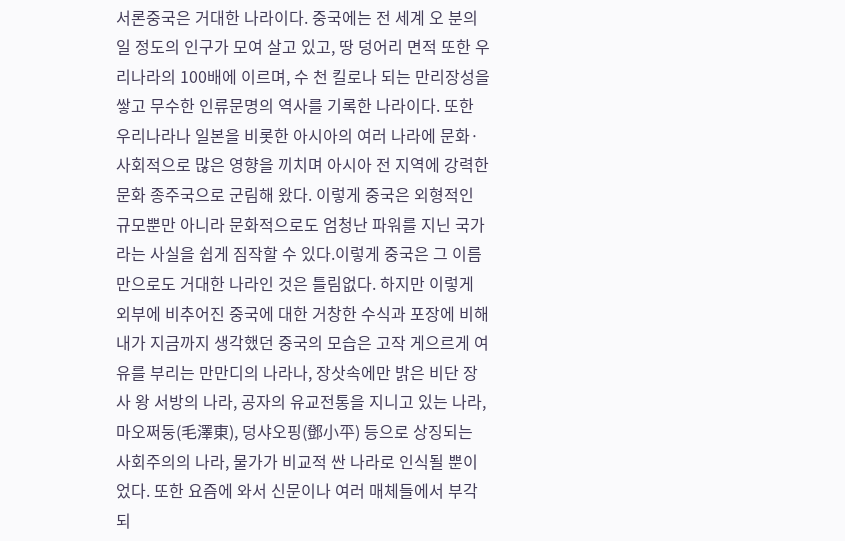서론중국은 거대한 나라이다. 중국에는 전 세계 오 분의 일 정도의 인구가 모여 살고 있고, 땅 덩어리 면적 또한 우리나라의 100배에 이르며, 수 천 킬로나 되는 만리장성을 쌓고 무수한 인류문명의 역사를 기록한 나라이다. 또한 우리나라나 일본을 비롯한 아시아의 여러 나라에 문화·사회적으로 많은 영향을 끼치며 아시아 전 지역에 강력한 문화 종주국으로 군림해 왔다. 이렇게 중국은 외형적인 규모뿐만 아니라 문화적으로도 엄청난 파워를 지닌 국가라는 사실을 쉽게 짐작할 수 있다.이렇게 중국은 그 이름만으로도 거대한 나라인 것은 틀림없다. 하지만 이렇게 외부에 비추어진 중국에 대한 거창한 수식과 포장에 비해 내가 지금까지 생각했던 중국의 모습은 고작 게으르게 여유를 부리는 만만디의 나라나, 장삿속에만 밝은 비단 장사 왕 서방의 나라, 공자의 유교전통을 지니고 있는 나라, 마오쩌둥(毛澤東), 덩샤오핑(鄧小平) 등으로 상징되는 사회주의의 나라, 물가가 비교적 싼 나라로 인식될 뿐이었다. 또한 요즘에 와서 신문이나 여러 매체들에서 부각되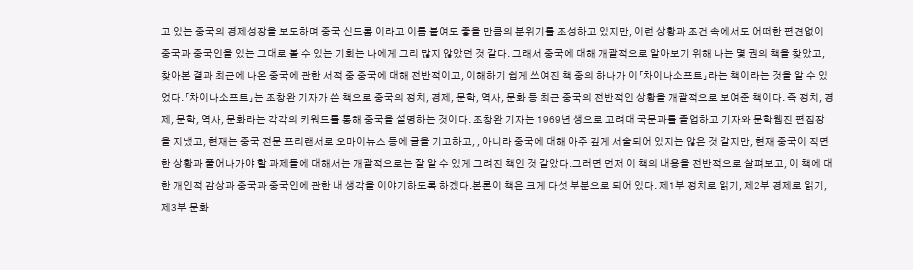고 있는 중국의 경제성장을 보도하며 중국 신드롬 이라고 이름 붙여도 좋을 만큼의 분위기를 조성하고 있지만, 이런 상황과 조건 속에서도 어떠한 편견없이 중국과 중국인을 있는 그대로 볼 수 있는 기회는 나에게 그리 많지 않았던 것 같다. 그래서 중국에 대해 개괄적으로 알아보기 위해 나는 몇 권의 책을 찾았고, 찾아본 결과 최근에 나온 중국에 관한 서적 중 중국에 대해 전반적이고, 이해하기 쉽게 쓰여진 책 중의 하나가 이「차이나소프트」라는 책이라는 것을 알 수 있었다.「차이나소프트」는 조창완 기자가 쓴 책으로 중국의 정치, 경제, 문학, 역사, 문화 등 최근 중국의 전반적인 상황을 개괄적으로 보여준 책이다. 즉 정치, 경제, 문학, 역사, 문화라는 각각의 키워드를 통해 중국을 설명하는 것이다. 조창완 기자는 1969년 생으로 고려대 국문과를 졸업하고 기자와 문학웹진 편집장을 지냈고, 현재는 중국 전문 프리랜서로 오마이뉴스 등에 글을 기고하고, , 아니라 중국에 대해 아주 깊게 서술되어 있지는 않은 것 같지만, 현재 중국이 직면한 상황과 풀어나가야 할 과제들에 대해서는 개괄적으로는 잘 알 수 있게 그려진 책인 것 같았다.그러면 먼저 이 책의 내용을 전반적으로 살펴보고, 이 책에 대한 개인적 감상과 중국과 중국인에 관한 내 생각을 이야기하도록 하겠다.본론이 책은 크게 다섯 부분으로 되어 있다. 제1부 정치로 읽기, 제2부 경제로 읽기, 제3부 문화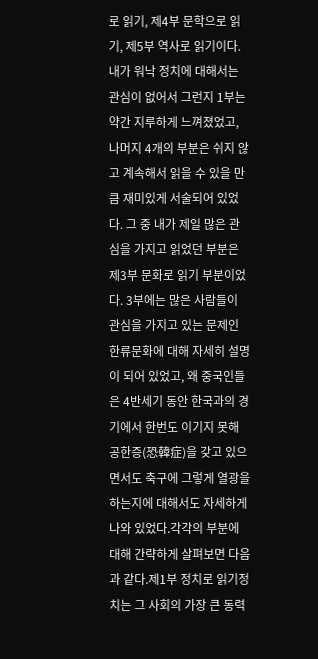로 읽기, 제4부 문학으로 읽기, 제5부 역사로 읽기이다. 내가 워낙 정치에 대해서는 관심이 없어서 그런지 1부는 약간 지루하게 느껴졌었고, 나머지 4개의 부분은 쉬지 않고 계속해서 읽을 수 있을 만큼 재미있게 서술되어 있었다. 그 중 내가 제일 많은 관심을 가지고 읽었던 부분은 제3부 문화로 읽기 부분이었다. 3부에는 많은 사람들이 관심을 가지고 있는 문제인 한류문화에 대해 자세히 설명이 되어 있었고, 왜 중국인들은 4반세기 동안 한국과의 경기에서 한번도 이기지 못해 공한증(恐韓症)을 갖고 있으면서도 축구에 그렇게 열광을 하는지에 대해서도 자세하게 나와 있었다.각각의 부분에 대해 간략하게 살펴보면 다음과 같다.제1부 정치로 읽기정치는 그 사회의 가장 큰 동력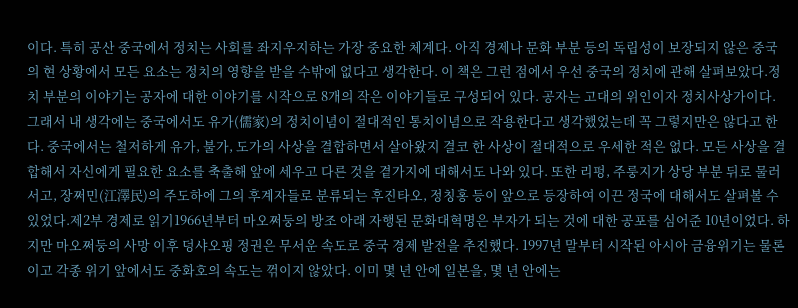이다. 특히 공산 중국에서 정치는 사회를 좌지우지하는 가장 중요한 체계다. 아직 경제나 문화 부분 등의 독립성이 보장되지 않은 중국의 현 상황에서 모든 요소는 정치의 영향을 받을 수밖에 없다고 생각한다. 이 책은 그런 점에서 우선 중국의 정치에 관해 살펴보았다.정치 부분의 이야기는 공자에 대한 이야기를 시작으로 8개의 작은 이야기들로 구성되어 있다. 공자는 고대의 위인이자 정치사상가이다. 그래서 내 생각에는 중국에서도 유가(儒家)의 정치이념이 절대적인 통치이념으로 작용한다고 생각했었는데 꼭 그렇지만은 않다고 한다. 중국에서는 철저하게 유가, 불가, 도가의 사상을 결합하면서 살아왔지 결코 한 사상이 절대적으로 우세한 적은 없다. 모든 사상을 결합해서 자신에게 필요한 요소를 축출해 앞에 세우고 다른 것을 곁가지에 대해서도 나와 있다. 또한 리펑, 주룽지가 상당 부분 뒤로 물러서고, 장쩌민(江澤民)의 주도하에 그의 후계자들로 분류되는 후진타오, 정칭홍 등이 앞으로 등장하여 이끈 정국에 대해서도 살펴볼 수 있었다.제2부 경제로 읽기1966년부터 마오쩌둥의 방조 아래 자행된 문화대혁명은 부자가 되는 것에 대한 공포를 심어준 10년이었다. 하지만 마오쩌둥의 사망 이후 덩샤오핑 정권은 무서운 속도로 중국 경제 발전을 추진했다. 1997년 말부터 시작된 아시아 금융위기는 물론이고 각종 위기 앞에서도 중화호의 속도는 꺾이지 않았다. 이미 몇 년 안에 일본을, 몇 년 안에는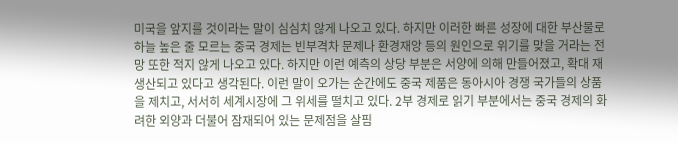미국을 앞지를 것이라는 말이 심심치 않게 나오고 있다. 하지만 이러한 빠른 성장에 대한 부산물로 하늘 높은 줄 모르는 중국 경제는 빈부격차 문제나 환경재앙 등의 원인으로 위기를 맞을 거라는 전망 또한 적지 않게 나오고 있다. 하지만 이런 예측의 상당 부분은 서양에 의해 만들어졌고, 확대 재생산되고 있다고 생각된다. 이런 말이 오가는 순간에도 중국 제품은 동아시아 경쟁 국가들의 상품을 제치고, 서서히 세계시장에 그 위세를 떨치고 있다. 2부 경제로 읽기 부분에서는 중국 경제의 화려한 외양과 더불어 잠재되어 있는 문제점을 살핌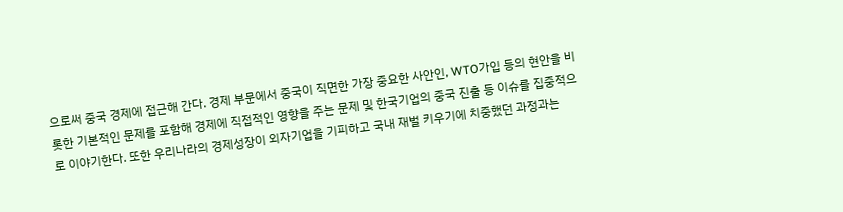으로써 중국 경제에 접근해 간다. 경제 부문에서 중국이 직면한 가장 중요한 사안인, WTO가입 등의 현안을 비롯한 기본적인 문제를 포함해 경제에 직접적인 영향을 주는 문제 및 한국기업의 중국 진출 등 이슈를 집중적으로 이야기한다. 또한 우리나라의 경제성장이 외자기업을 기피하고 국내 재벌 키우기에 치중했던 과정과는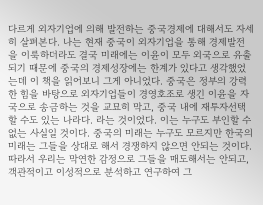다르게 외자기업에 의해 발전하는 중국경제에 대해서도 자세히 살펴본다. 나는 현재 중국이 외자기업을 통해 경제발전을 이룩하더라도 결국 미래에는 이윤이 모두 외국으로 유출되기 때문에 중국의 경제성장에는 한계가 있다고 생각했었는데 이 책을 읽어보니 그게 아니었다. 중국은 정부의 강력한 힘을 바탕으로 외자기업들이 경영호조로 생긴 이윤을 자국으로 송금하는 것을 교묘히 막고, 중국 내에 재투자선택할 수도 있는 나라다. 라는 것이었다. 이는 누구도 부인할 수 없는 사실일 것이다. 중국의 미래는 누구도 모르지만 한국의 미래는 그들을 상대로 해서 경쟁하지 않으면 안되는 것이다. 따라서 우리는 막연한 감정으로 그들을 매도해서는 안되고, 객관적이고 이성적으로 분석하고 연구하여 그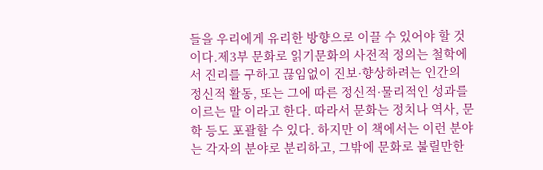들을 우리에게 유리한 방향으로 이끌 수 있어야 할 것이다.제3부 문화로 읽기문화의 사전적 정의는 철학에서 진리를 구하고 끊임없이 진보·향상하려는 인간의 정신적 활동, 또는 그에 따른 정신적·물리적인 성과를 이르는 말 이라고 한다. 따라서 문화는 정치나 역사, 문학 등도 포괄할 수 있다. 하지만 이 책에서는 이런 분야는 각자의 분야로 분리하고, 그밖에 문화로 불릴만한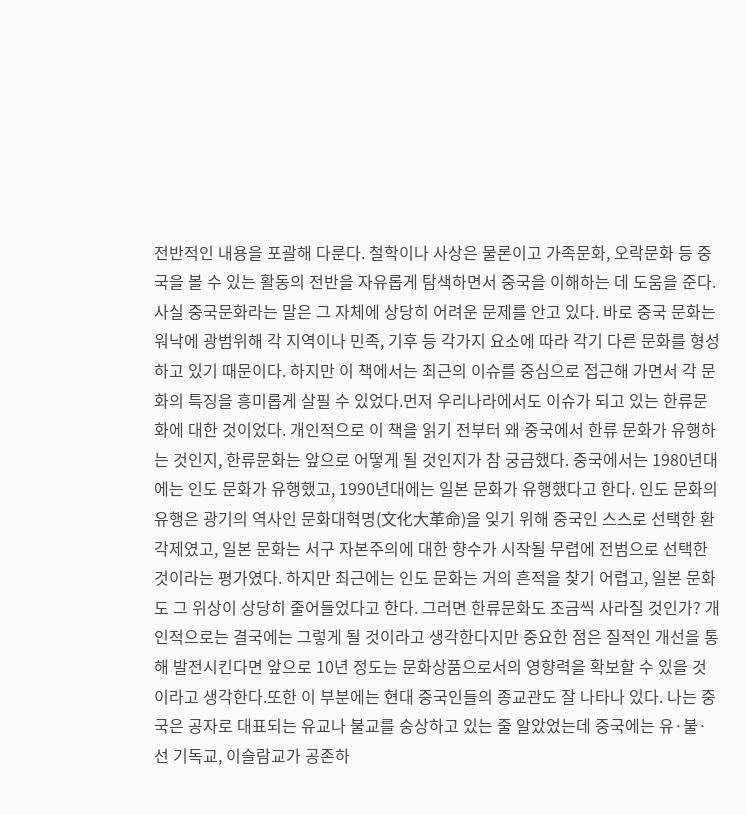전반적인 내용을 포괄해 다룬다. 철학이나 사상은 물론이고 가족문화, 오락문화 등 중국을 볼 수 있는 활동의 전반을 자유롭게 탐색하면서 중국을 이해하는 데 도움을 준다.사실 중국문화라는 말은 그 자체에 상당히 어려운 문제를 안고 있다. 바로 중국 문화는 워낙에 광범위해 각 지역이나 민족, 기후 등 각가지 요소에 따라 각기 다른 문화를 형성하고 있기 때문이다. 하지만 이 책에서는 최근의 이슈를 중심으로 접근해 가면서 각 문화의 특징을 흥미롭게 살필 수 있었다.먼저 우리나라에서도 이슈가 되고 있는 한류문화에 대한 것이었다. 개인적으로 이 책을 읽기 전부터 왜 중국에서 한류 문화가 유행하는 것인지, 한류문화는 앞으로 어떻게 될 것인지가 참 궁금했다. 중국에서는 1980년대에는 인도 문화가 유행했고, 1990년대에는 일본 문화가 유행했다고 한다. 인도 문화의 유행은 광기의 역사인 문화대혁명(文化大革命)을 잊기 위해 중국인 스스로 선택한 환각제였고, 일본 문화는 서구 자본주의에 대한 향수가 시작될 무렵에 전범으로 선택한 것이라는 평가였다. 하지만 최근에는 인도 문화는 거의 흔적을 찾기 어렵고, 일본 문화도 그 위상이 상당히 줄어들었다고 한다. 그러면 한류문화도 조금씩 사라질 것인가? 개인적으로는 결국에는 그렇게 될 것이라고 생각한다지만 중요한 점은 질적인 개선을 통해 발전시킨다면 앞으로 10년 정도는 문화상품으로서의 영향력을 확보할 수 있을 것이라고 생각한다.또한 이 부분에는 현대 중국인들의 종교관도 잘 나타나 있다. 나는 중국은 공자로 대표되는 유교나 불교를 숭상하고 있는 줄 알았었는데 중국에는 유·불·선 기독교, 이슬람교가 공존하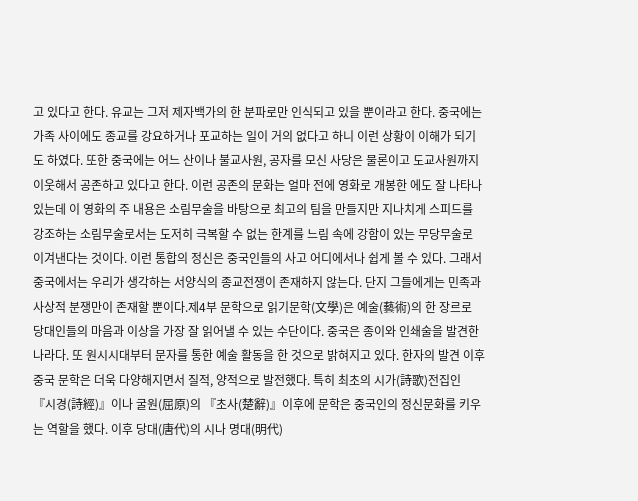고 있다고 한다. 유교는 그저 제자백가의 한 분파로만 인식되고 있을 뿐이라고 한다. 중국에는 가족 사이에도 종교를 강요하거나 포교하는 일이 거의 없다고 하니 이런 상황이 이해가 되기도 하였다. 또한 중국에는 어느 산이나 불교사원, 공자를 모신 사당은 물론이고 도교사원까지 이웃해서 공존하고 있다고 한다. 이런 공존의 문화는 얼마 전에 영화로 개봉한 에도 잘 나타나 있는데 이 영화의 주 내용은 소림무술을 바탕으로 최고의 팀을 만들지만 지나치게 스피드를 강조하는 소림무술로서는 도저히 극복할 수 없는 한계를 느림 속에 강함이 있는 무당무술로 이겨낸다는 것이다. 이런 통합의 정신은 중국인들의 사고 어디에서나 쉽게 볼 수 있다. 그래서 중국에서는 우리가 생각하는 서양식의 종교전쟁이 존재하지 않는다. 단지 그들에게는 민족과 사상적 분쟁만이 존재할 뿐이다.제4부 문학으로 읽기문학(文學)은 예술(藝術)의 한 장르로 당대인들의 마음과 이상을 가장 잘 읽어낼 수 있는 수단이다. 중국은 종이와 인쇄술을 발견한 나라다. 또 원시시대부터 문자를 통한 예술 활동을 한 것으로 밝혀지고 있다. 한자의 발견 이후 중국 문학은 더욱 다양해지면서 질적, 양적으로 발전했다. 특히 최초의 시가(詩歌)전집인 『시경(詩經)』이나 굴원(屈原)의 『초사(楚辭)』이후에 문학은 중국인의 정신문화를 키우는 역할을 했다. 이후 당대(唐代)의 시나 명대(明代)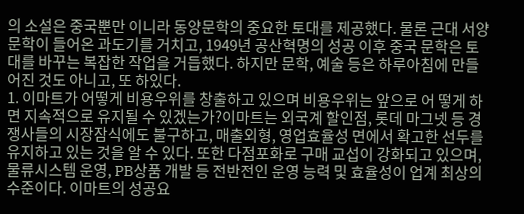의 소설은 중국뿐만 이니라 동양문학의 중요한 토대를 제공했다. 물론 근대 서양문학이 들어온 과도기를 거치고, 1949년 공산혁명의 성공 이후 중국 문학은 토대를 바꾸는 복잡한 작업을 거듭했다. 하지만 문학, 예술 등은 하루아침에 만들어진 것도 아니고, 또 하있다.
1. 이마트가 어떻게 비용우위를 창출하고 있으며 비용우위는 앞으로 어 떻게 하면 지속적으로 유지될 수 있겠는가?이마트는 외국계 할인점, 롯데 마그넷 등 경쟁사들의 시장잠식에도 불구하고, 매출외형, 영업효율성 면에서 확고한 선두를 유지하고 있는 것을 알 수 있다. 또한 다점포화로 구매 교섭이 강화되고 있으며, 물류시스템 운영, PB상품 개발 등 전반전인 운영 능력 및 효율성이 업계 최상의 수준이다. 이마트의 성공요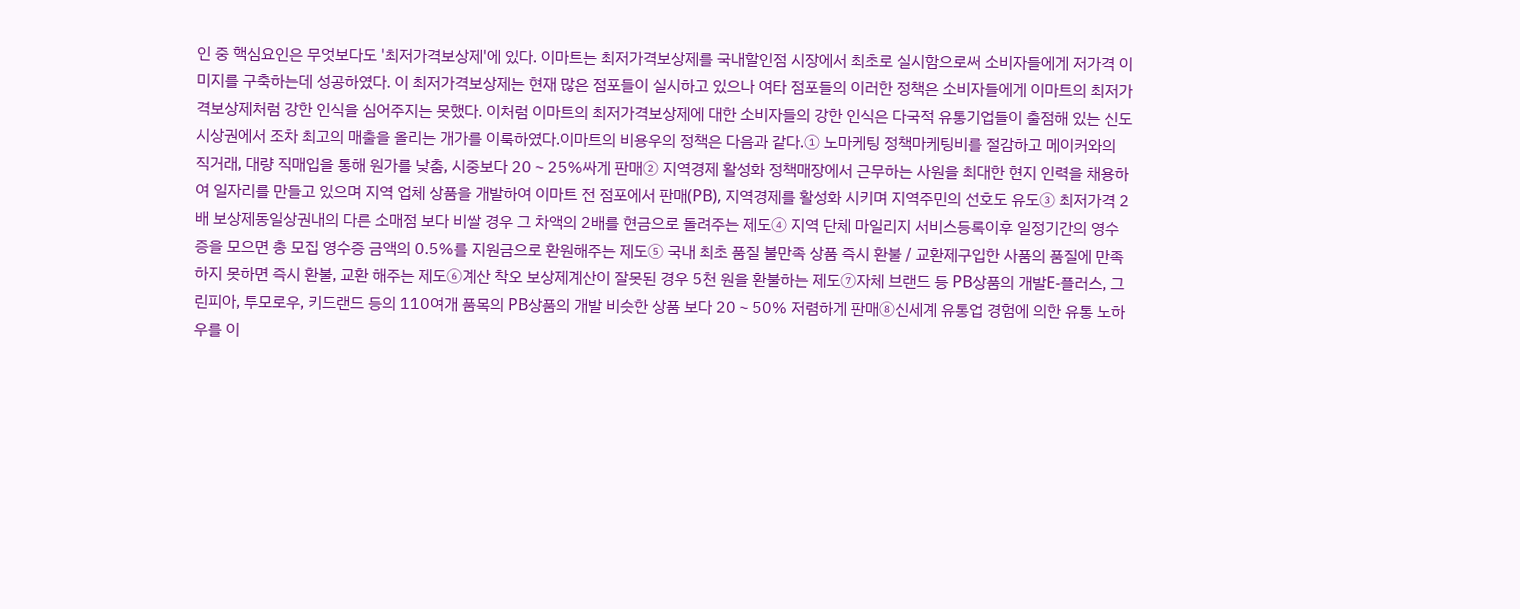인 중 핵심요인은 무엇보다도 '최저가격보상제'에 있다. 이마트는 최저가격보상제를 국내할인점 시장에서 최초로 실시함으로써 소비자들에게 저가격 이미지를 구축하는데 성공하였다. 이 최저가격보상제는 현재 많은 점포들이 실시하고 있으나 여타 점포들의 이러한 정책은 소비자들에게 이마트의 최저가격보상제처럼 강한 인식을 심어주지는 못했다. 이처럼 이마트의 최저가격보상제에 대한 소비자들의 강한 인식은 다국적 유통기업들이 출점해 있는 신도시상권에서 조차 최고의 매출을 올리는 개가를 이룩하였다.이마트의 비용우의 정책은 다음과 같다.① 노마케팅 정책마케팅비를 절감하고 메이커와의 직거래, 대량 직매입을 통해 원가를 낮춤, 시중보다 20∼25%싸게 판매② 지역경제 활성화 정책매장에서 근무하는 사원을 최대한 현지 인력을 채용하여 일자리를 만들고 있으며 지역 업체 상품을 개발하여 이마트 전 점포에서 판매(PB), 지역경제를 활성화 시키며 지역주민의 선호도 유도③ 최저가격 2배 보상제동일상권내의 다른 소매점 보다 비쌀 경우 그 차액의 2배를 현금으로 돌려주는 제도④ 지역 단체 마일리지 서비스등록이후 일정기간의 영수증을 모으면 총 모집 영수증 금액의 0.5%를 지원금으로 환원해주는 제도⑤ 국내 최초 품질 불만족 상품 즉시 환불 / 교환제구입한 사품의 품질에 만족하지 못하면 즉시 환불, 교환 해주는 제도⑥계산 착오 보상제계산이 잘못된 경우 5천 원을 환불하는 제도⑦자체 브랜드 등 PB상품의 개발E-플러스, 그린피아, 투모로우, 키드랜드 등의 110여개 품목의 PB상품의 개발 비슷한 상품 보다 20∼50% 저렴하게 판매⑧신세계 유통업 경험에 의한 유통 노하우를 이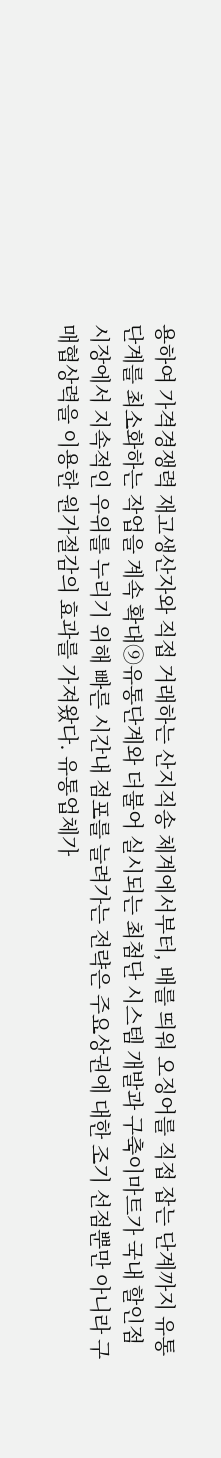용하여 가격경쟁력 재고생산자와 직접 거래하는 산지직송 체계에서부터, 배를 띄워 오징어를 직접 잡는 단계까지 유통단계를 최소화하는 작업을 계속 확대⑨유통단계와 더불어 실시되는 최첨단 시스템 개발과 구축이마트가 국내 할인점 시장에서 지속적인 우위를 누리기 위해 빠른 시간내 점포를 늘려가는 전략은 주요상권에 대한 조기 선점뿐만 아니라 구매협상력을 이용한 원가절감의 효과를 가져왔다. 유통업체가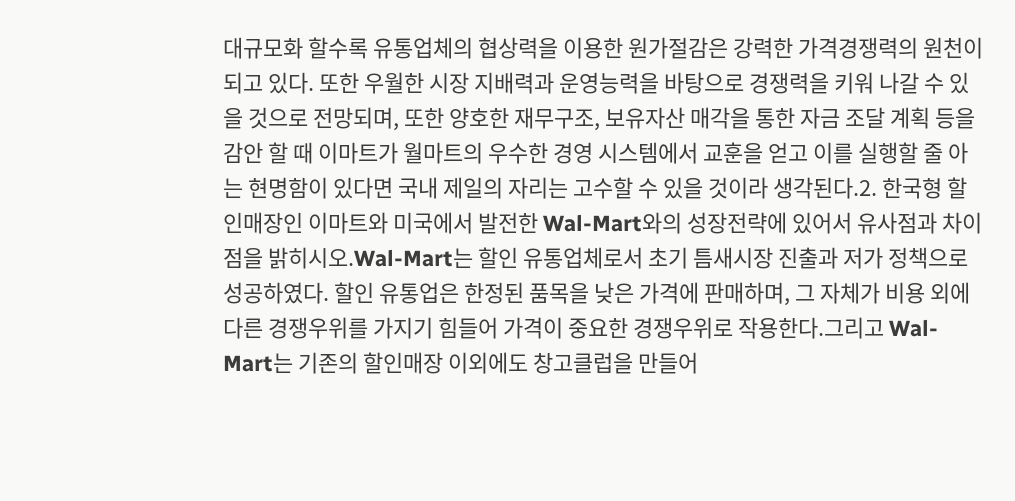대규모화 할수록 유통업체의 협상력을 이용한 원가절감은 강력한 가격경쟁력의 원천이 되고 있다. 또한 우월한 시장 지배력과 운영능력을 바탕으로 경쟁력을 키워 나갈 수 있을 것으로 전망되며, 또한 양호한 재무구조, 보유자산 매각을 통한 자금 조달 계획 등을 감안 할 때 이마트가 월마트의 우수한 경영 시스템에서 교훈을 얻고 이를 실행할 줄 아는 현명함이 있다면 국내 제일의 자리는 고수할 수 있을 것이라 생각된다.2. 한국형 할인매장인 이마트와 미국에서 발전한 Wal-Mart와의 성장전략에 있어서 유사점과 차이점을 밝히시오.Wal-Mart는 할인 유통업체로서 초기 틈새시장 진출과 저가 정책으로 성공하였다. 할인 유통업은 한정된 품목을 낮은 가격에 판매하며, 그 자체가 비용 외에 다른 경쟁우위를 가지기 힘들어 가격이 중요한 경쟁우위로 작용한다.그리고 Wal-Mart는 기존의 할인매장 이외에도 창고클럽을 만들어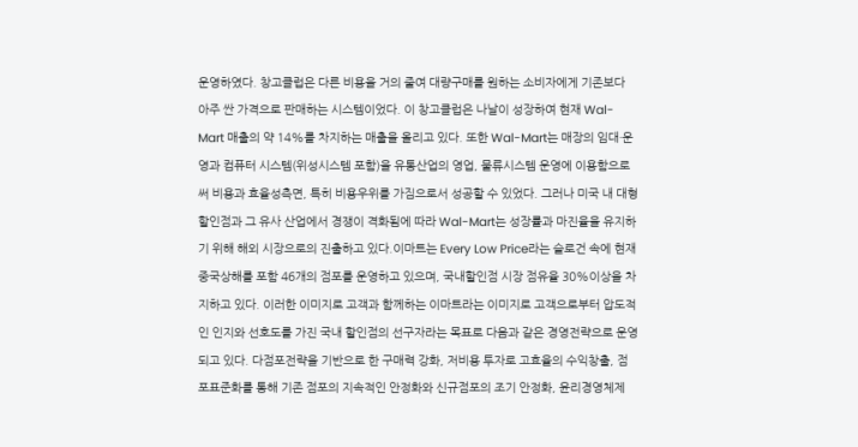운영하였다. 창고클럽은 다른 비용을 거의 줄여 대량구매를 원하는 소비자에게 기존보다 아주 싼 가격으로 판매하는 시스템이었다. 이 창고클럽은 나날이 성장하여 현재 Wal-Mart 매출의 약 14%를 차지하는 매출을 올리고 있다. 또한 Wal-Mart는 매장의 임대·운영과 컴퓨터 시스템(위성시스템 포함)을 유통산업의 영업, 물류시스템 운영에 이용함으로써 비용과 효율성측면, 특히 비용우위를 가짐으로서 성공할 수 있었다. 그러나 미국 내 대형 할인점과 그 유사 산업에서 경쟁이 격화됨에 따라 Wal-Mart는 성장률과 마진율을 유지하기 위해 해외 시장으로의 진출하고 있다.이마트는 Every Low Price라는 슬로건 속에 현재 중국상해를 포함 46개의 점포를 운영하고 있으며, 국내할인점 시장 점유율 30%이상을 차지하고 있다. 이러한 이미지로 고객과 함께하는 이마트라는 이미지로 고객으로부터 압도적인 인지와 선호도를 가진 국내 할인점의 선구자라는 목표로 다음과 같은 경영전략으로 운영되고 있다. 다점포전략을 기반으로 한 구매력 강화, 저비용 투자로 고효율의 수익창출, 점포표준화를 통해 기존 점포의 지속적인 안정화와 신규점포의 조기 안정화, 윤리경영체제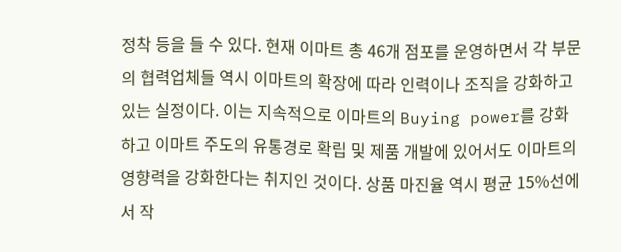정착 등을 들 수 있다. 현재 이마트 총 46개 점포를 운영하면서 각 부문의 협력업체들 역시 이마트의 확장에 따라 인력이나 조직을 강화하고 있는 실정이다. 이는 지속적으로 이마트의 Buying power를 강화하고 이마트 주도의 유통경로 확립 및 제품 개발에 있어서도 이마트의 영향력을 강화한다는 취지인 것이다. 상품 마진율 역시 평균 15%선에서 작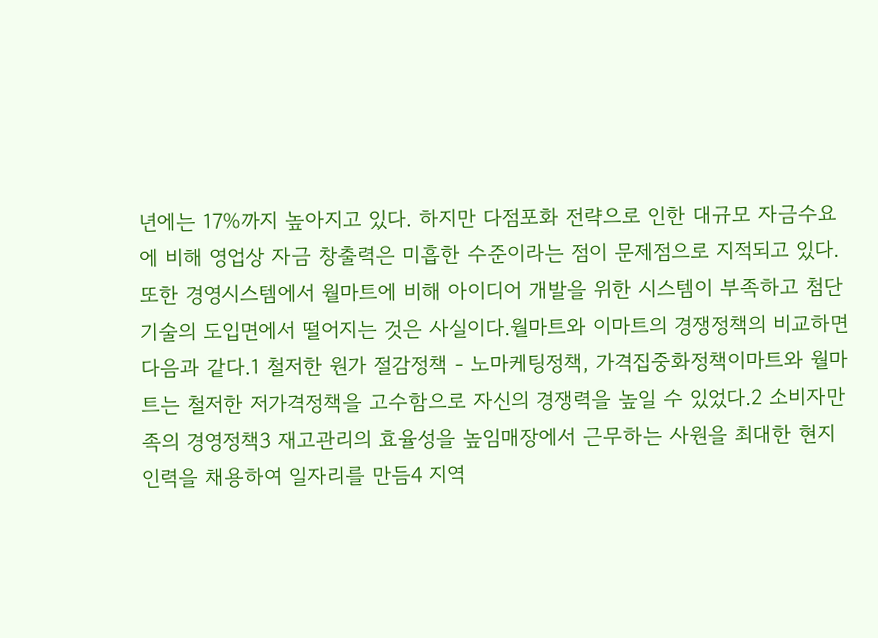년에는 17%까지 높아지고 있다. 하지만 다점포화 전략으로 인한 대규모 자금수요에 비해 영업상 자금 창출력은 미흡한 수준이라는 점이 문제점으로 지적되고 있다. 또한 경영시스템에서 월마트에 비해 아이디어 개발을 위한 시스템이 부족하고 첨단 기술의 도입면에서 떨어지는 것은 사실이다.월마트와 이마트의 경쟁정책의 비교하면 다음과 같다.1 철저한 원가 절감정책 - 노마케팅정책, 가격집중화정책이마트와 월마트는 철저한 저가격정책을 고수함으로 자신의 경쟁력을 높일 수 있었다.2 소비자만족의 경영정책3 재고관리의 효율성을 높임매장에서 근무하는 사원을 최대한 현지 인력을 채용하여 일자리를 만듬4 지역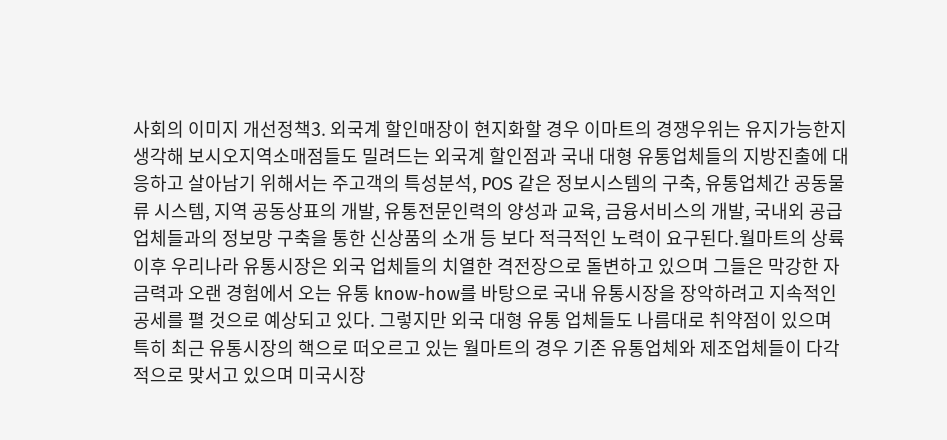사회의 이미지 개선정책3. 외국계 할인매장이 현지화할 경우 이마트의 경쟁우위는 유지가능한지 생각해 보시오지역소매점들도 밀려드는 외국계 할인점과 국내 대형 유통업체들의 지방진출에 대응하고 살아남기 위해서는 주고객의 특성분석, POS 같은 정보시스템의 구축, 유통업체간 공동물류 시스템, 지역 공동상표의 개발, 유통전문인력의 양성과 교육, 금융서비스의 개발, 국내외 공급업체들과의 정보망 구축을 통한 신상품의 소개 등 보다 적극적인 노력이 요구된다.월마트의 상륙이후 우리나라 유통시장은 외국 업체들의 치열한 격전장으로 돌변하고 있으며 그들은 막강한 자금력과 오랜 경험에서 오는 유통 know-how를 바탕으로 국내 유통시장을 장악하려고 지속적인 공세를 펼 것으로 예상되고 있다. 그렇지만 외국 대형 유통 업체들도 나름대로 취약점이 있으며 특히 최근 유통시장의 핵으로 떠오르고 있는 월마트의 경우 기존 유통업체와 제조업체들이 다각적으로 맞서고 있으며 미국시장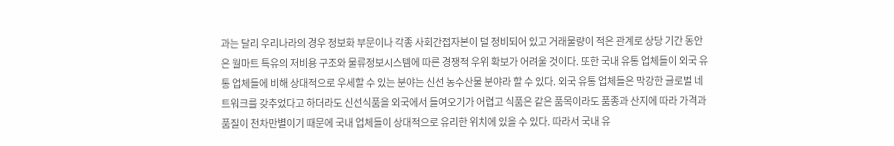과는 달리 우리나라의 경우 정보화 부문이나 각종 사회간접자본이 덜 정비되어 있고 거래물량이 적은 관계로 상당 기간 동안은 월마트 특유의 저비용 구조와 물류정보시스템에 따른 경쟁적 우위 확보가 어려울 것이다. 또한 국내 유통 업체들이 외국 유통 업체들에 비해 상대적으로 우세할 수 있는 분야는 신선 농수산물 분야라 할 수 있다. 외국 유통 업체들은 막강한 글로벌 네트워크를 갖추었다고 하더라도 신선식품을 외국에서 들여오기가 어렵고 식품은 같은 품목이라도 품종과 산지에 따라 가격과 품질이 천차만별이기 때문에 국내 업체들이 상대적으로 유리한 위치에 있을 수 있다. 따라서 국내 유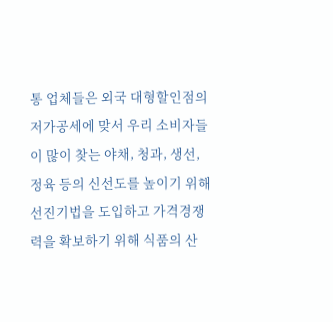통 업체들은 외국 대형할인점의 저가공세에 맞서 우리 소비자들이 많이 찾는 야채, 청과, 생선, 정육 등의 신선도를 높이기 위해 선진기법을 도입하고 가격경쟁력을 확보하기 위해 식품의 산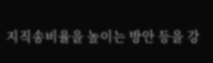지직송비율을 높이는 방안 등을 강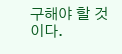구해야 할 것이다.